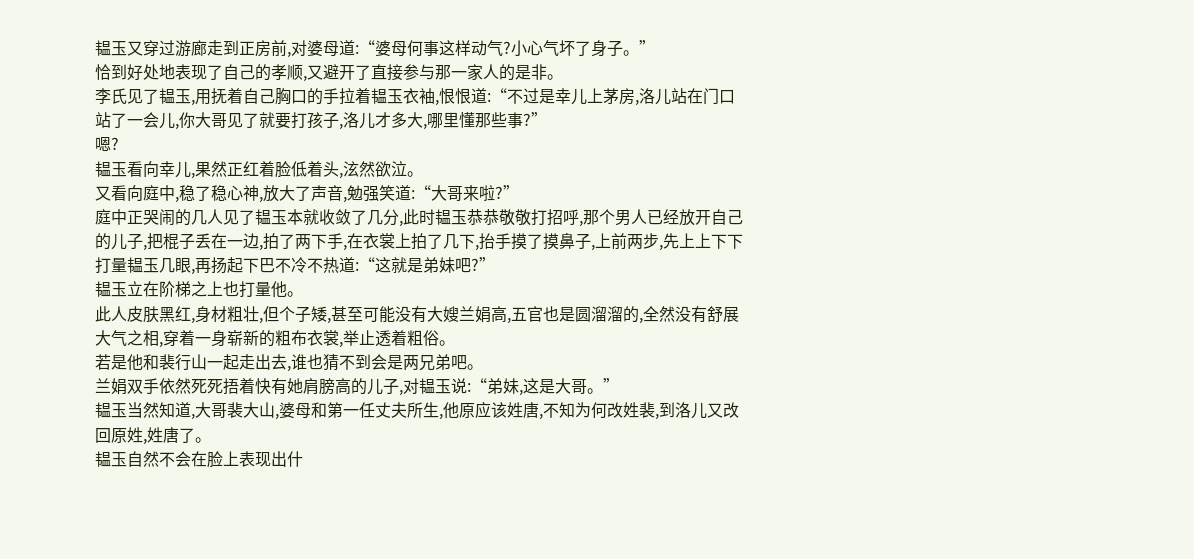韫玉又穿过游廊走到正房前,对婆母道:“婆母何事这样动气?小心气坏了身子。”
恰到好处地表现了自己的孝顺,又避开了直接参与那一家人的是非。
李氏见了韫玉,用抚着自己胸口的手拉着韫玉衣袖,恨恨道:“不过是幸儿上茅房,洛儿站在门口站了一会儿,你大哥见了就要打孩子,洛儿才多大,哪里懂那些事?”
嗯?
韫玉看向幸儿,果然正红着脸低着头,泫然欲泣。
又看向庭中,稳了稳心神,放大了声音,勉强笑道:“大哥来啦?”
庭中正哭闹的几人见了韫玉本就收敛了几分,此时韫玉恭恭敬敬打招呼,那个男人已经放开自己的儿子,把棍子丢在一边,拍了两下手,在衣裳上拍了几下,抬手摸了摸鼻子,上前两步,先上上下下打量韫玉几眼,再扬起下巴不冷不热道:“这就是弟妹吧?”
韫玉立在阶梯之上也打量他。
此人皮肤黑红,身材粗壮,但个子矮,甚至可能没有大嫂兰娟高,五官也是圆溜溜的,全然没有舒展大气之相,穿着一身崭新的粗布衣裳,举止透着粗俗。
若是他和裴行山一起走出去,谁也猜不到会是两兄弟吧。
兰娟双手依然死死捂着快有她肩膀高的儿子,对韫玉说:“弟妹,这是大哥。”
韫玉当然知道,大哥裴大山,婆母和第一任丈夫所生,他原应该姓唐,不知为何改姓裴,到洛儿又改回原姓,姓唐了。
韫玉自然不会在脸上表现出什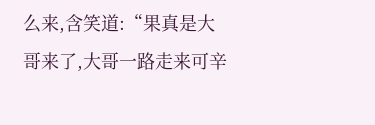么来,含笑道:“果真是大哥来了,大哥一路走来可辛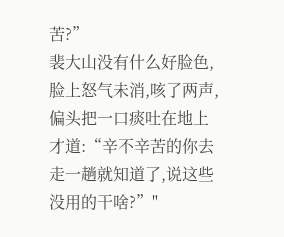苦?”
裴大山没有什么好脸色,脸上怒气未消,咳了两声,偏头把一口痰吐在地上才道:“辛不辛苦的你去走一趟就知道了,说这些没用的干啥?”"